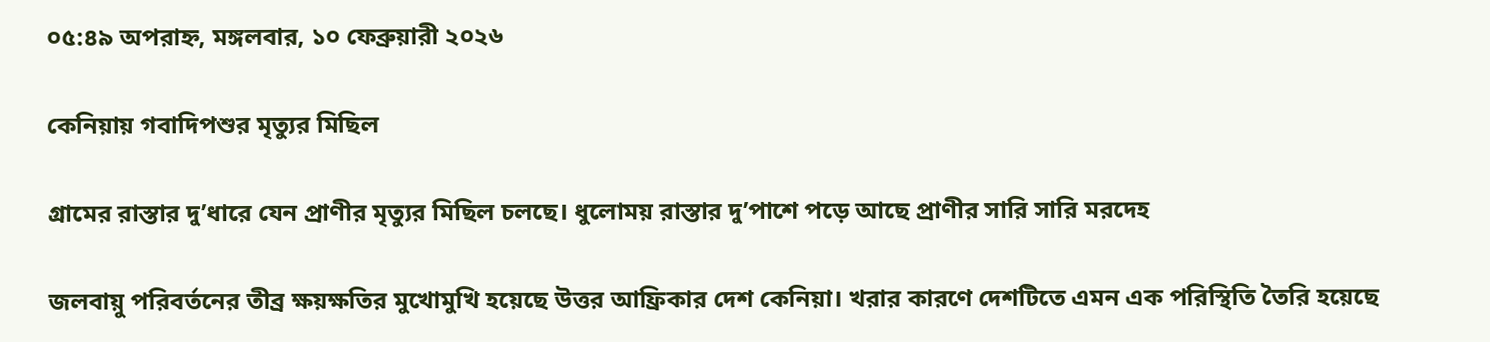০৫:৪৯ অপরাহ্ন, মঙ্গলবার, ১০ ফেব্রুয়ারী ২০২৬

কেনিয়ায় গবাদিপশুর মৃত্যুর মিছিল

গ্রামের রাস্তার দু’ধারে যেন প্রাণীর মৃত্যুর মিছিল চলছে। ধুলোময় রাস্তার দু’পাশে পড়ে আছে প্রাণীর সারি সারি মরদেহ

জলবায়ু পরিবর্তনের তীব্র ক্ষয়ক্ষতির মুখোমুখি হয়েছে উত্তর আফ্রিকার দেশ কেনিয়া। খরার কারণে দেশটিতে এমন এক পরিস্থিতি তৈরি হয়েছে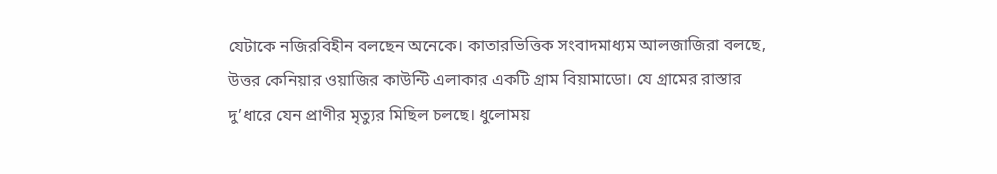যেটাকে নজিরবিহীন বলছেন অনেকে। কাতারভিত্তিক সংবাদমাধ্যম আলজাজিরা বলছে, উত্তর কেনিয়ার ওয়াজির কাউন্টি এলাকার একটি গ্রাম বিয়ামাডো। যে গ্রামের রাস্তার দু’ধারে যেন প্রাণীর মৃত্যুর মিছিল চলছে। ধুলোময়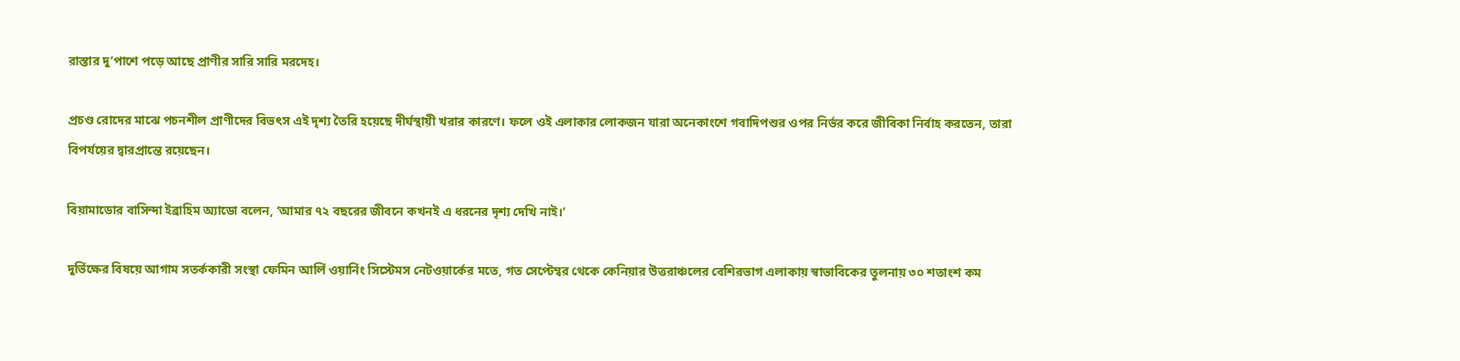রাস্তার দু’পাশে পড়ে আছে প্রাণীর সারি সারি মরদেহ।

প্রচণ্ড রোদের মাঝে পচনশীল প্রাণীদের বিভৎস এই দৃশ্য তৈরি হয়েছে দীর্ঘস্থায়ী খরার কারণে। ফলে ওই এলাকার লোকজন যারা অনেকাংশে গবাদিপশুর ওপর নির্ভর করে জীবিকা নির্বাহ করতেন, তারা বিপর্যয়ের দ্বারপ্রান্তে রয়েছেন।

বিয়ামাডোর বাসিন্দা ইব্রাহিম অ্যাডো বলেন, ‘আমার ৭২ বছরের জীবনে কখনই এ ধরনের দৃশ্য দেখি নাই।’

দুর্ভিক্ষের বিষয়ে আগাম সতর্ককারী সংস্থা ফেমিন আর্লি ওয়ার্নিং সিস্টেমস নেটওয়ার্কের মতে, গত সেপ্টেম্বর থেকে কেনিয়ার উত্তরাঞ্চলের বেশিরভাগ এলাকায় স্বাভাবিকের তুলনায় ৩০ শতাংশ কম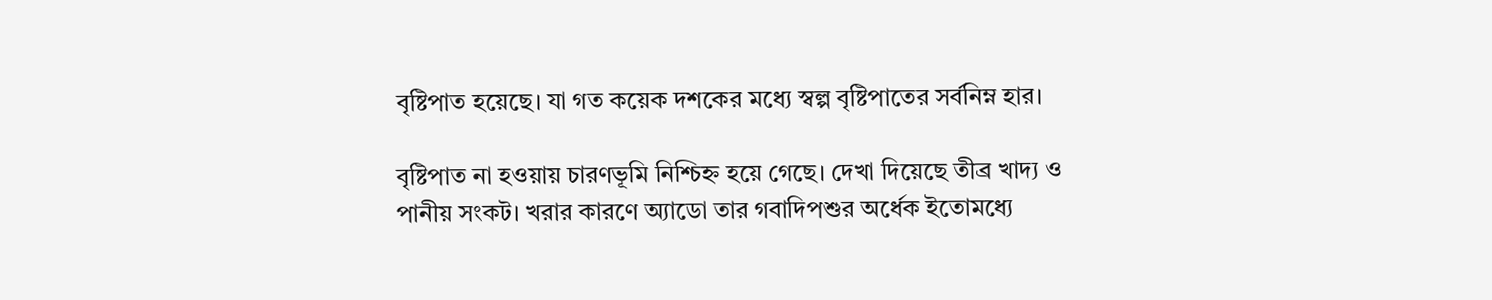বৃষ্টিপাত হয়েছে। যা গত কয়েক দশকের মধ্যে স্বল্প বৃষ্টিপাতের সর্বনিম্ন হার।

বৃষ্টিপাত না হওয়ায় চারণভূমি নিশ্চিহ্ন হয়ে গেছে। দেখা দিয়েছে তীব্র খাদ্য ও পানীয় সংকট। খরার কারণে অ্যাডো তার গবাদিপশুর অর্ধেক ইতোমধ্যে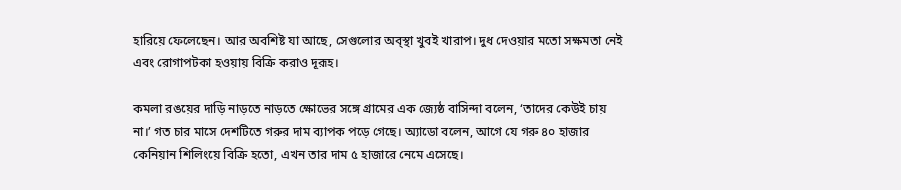হারিয়ে ফেলেছেন। আর অবশিষ্ট যা আছে, সেগুলোর অব্স্থা খুবই খারাপ। দুধ দেওয়ার মতো সক্ষমতা নেই এবং রোগাপটকা হওয়ায় বিক্রি করাও দূরূহ।

কমলা রঙয়ের দাড়ি নাড়তে নাড়তে ক্ষোভের সঙ্গে গ্রামের এক জ্যেষ্ঠ বাসিন্দা বলেন, ‘তাদের কেউই চায় না।’ গত চার মাসে দেশটিতে গরুর দাম ব্যাপক পড়ে গেছে। অ্যাডো বলেন, আগে যে গরু ৪০ হাজার কেনিয়ান শিলিংয়ে বিক্রি হতো, এখন তার দাম ৫ হাজারে নেমে এসেছে।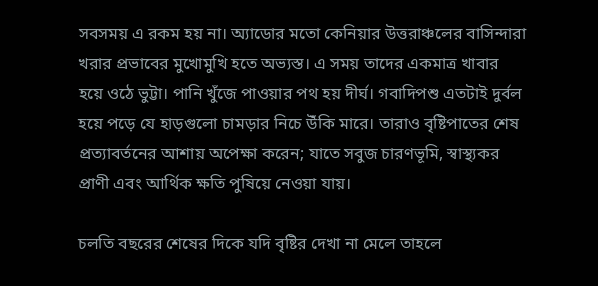সবসময় এ রকম হয় না। অ্যাডোর মতো কেনিয়ার উত্তরাঞ্চলের বাসিন্দারা খরার প্রভাবের মুখোমুখি হতে অভ্যস্ত। এ সময় তাদের একমাত্র খাবার হয়ে ওঠে ভুট্টা। পানি খুঁজে পাওয়ার পথ হয় দীর্ঘ। গবাদিপশু এতটাই দুর্বল হয়ে পড়ে যে হাড়গুলো চামড়ার নিচে উঁকি মারে। তারাও বৃষ্টিপাতের শেষ প্রত্যাবর্তনের আশায় অপেক্ষা করেন; যাতে সবুজ চারণভূমি, স্বাস্থ্যকর প্রাণী এবং আর্থিক ক্ষতি পুষিয়ে নেওয়া যায়।

চলতি বছরের শেষের দিকে যদি বৃষ্টির দেখা না মেলে তাহলে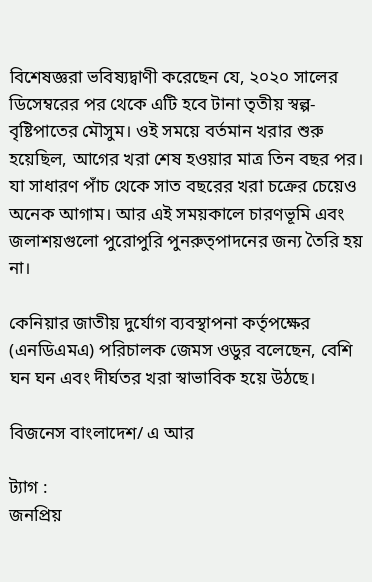বিশেষজ্ঞরা ভবিষ্যদ্বাণী করেছেন যে, ২০২০ সালের ডিসেম্বরের পর থেকে এটি হবে টানা তৃতীয় স্বল্প-বৃষ্টিপাতের মৌসুম। ওই সময়ে বর্তমান খরার শুরু হয়েছিল, আগের খরা শেষ হওয়ার মাত্র তিন বছর পর। যা সাধারণ পাঁচ থেকে সাত বছরের খরা চক্রের চেয়েও অনেক আগাম। আর এই সময়কালে চারণভূমি এবং জলাশয়গুলো পুরোপুরি পুনরুত্পাদনের জন্য তৈরি হয় না।

কেনিয়ার জাতীয় দুর্যোগ ব্যবস্থাপনা কর্তৃপক্ষের (এনডিএমএ) পরিচালক জেমস ওডুর বলেছেন, বেশি ঘন ঘন এবং দীর্ঘতর খরা স্বাভাবিক হয়ে উঠছে।

বিজনেস বাংলাদেশ/ এ আর

ট্যাগ :
জনপ্রিয়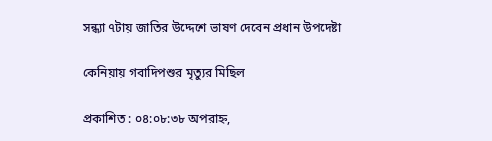সন্ধ্যা ৭টায় জাতির উদ্দেশে ভাষণ দেবেন প্রধান উপদেষ্টা

কেনিয়ায় গবাদিপশুর মৃত্যুর মিছিল

প্রকাশিত : ০৪:০৮:৩৮ অপরাহ্ন,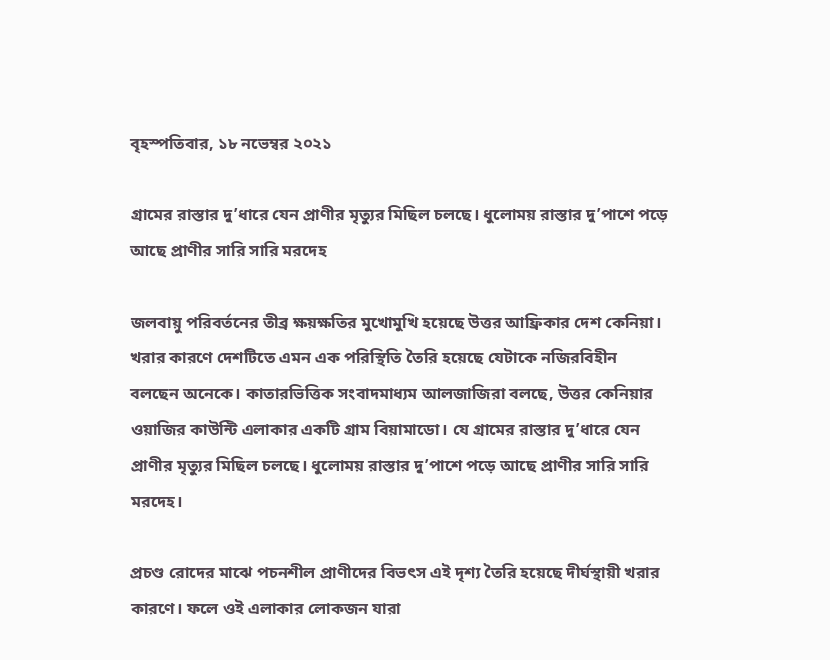বৃহস্পতিবার, ১৮ নভেম্বর ২০২১

গ্রামের রাস্তার দু’ধারে যেন প্রাণীর মৃত্যুর মিছিল চলছে। ধুলোময় রাস্তার দু’পাশে পড়ে আছে প্রাণীর সারি সারি মরদেহ

জলবায়ু পরিবর্তনের তীব্র ক্ষয়ক্ষতির মুখোমুখি হয়েছে উত্তর আফ্রিকার দেশ কেনিয়া। খরার কারণে দেশটিতে এমন এক পরিস্থিতি তৈরি হয়েছে যেটাকে নজিরবিহীন বলছেন অনেকে। কাতারভিত্তিক সংবাদমাধ্যম আলজাজিরা বলছে, উত্তর কেনিয়ার ওয়াজির কাউন্টি এলাকার একটি গ্রাম বিয়ামাডো। যে গ্রামের রাস্তার দু’ধারে যেন প্রাণীর মৃত্যুর মিছিল চলছে। ধুলোময় রাস্তার দু’পাশে পড়ে আছে প্রাণীর সারি সারি মরদেহ।

প্রচণ্ড রোদের মাঝে পচনশীল প্রাণীদের বিভৎস এই দৃশ্য তৈরি হয়েছে দীর্ঘস্থায়ী খরার কারণে। ফলে ওই এলাকার লোকজন যারা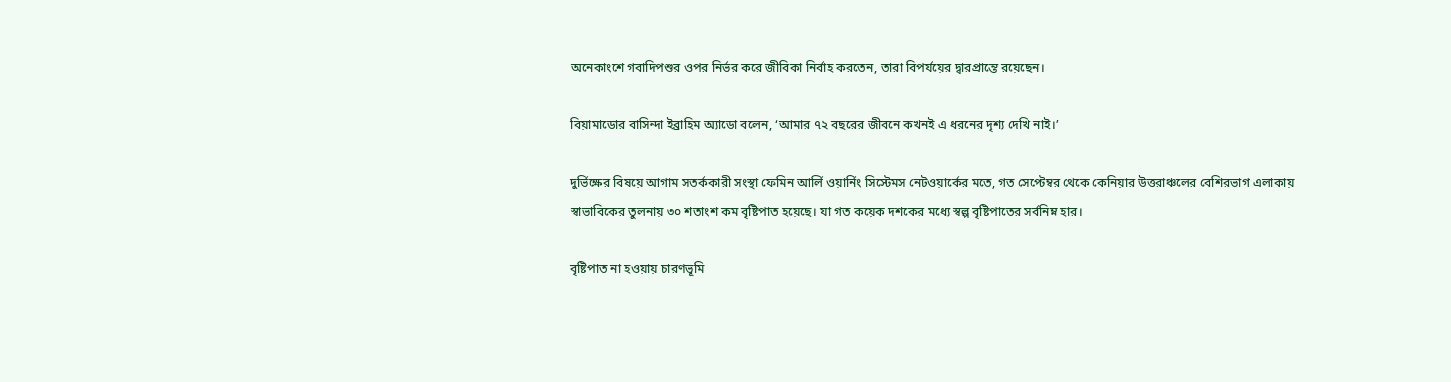অনেকাংশে গবাদিপশুর ওপর নির্ভর করে জীবিকা নির্বাহ করতেন, তারা বিপর্যয়ের দ্বারপ্রান্তে রয়েছেন।

বিয়ামাডোর বাসিন্দা ইব্রাহিম অ্যাডো বলেন, ‘আমার ৭২ বছরের জীবনে কখনই এ ধরনের দৃশ্য দেখি নাই।’

দুর্ভিক্ষের বিষয়ে আগাম সতর্ককারী সংস্থা ফেমিন আর্লি ওয়ার্নিং সিস্টেমস নেটওয়ার্কের মতে, গত সেপ্টেম্বর থেকে কেনিয়ার উত্তরাঞ্চলের বেশিরভাগ এলাকায় স্বাভাবিকের তুলনায় ৩০ শতাংশ কম বৃষ্টিপাত হয়েছে। যা গত কয়েক দশকের মধ্যে স্বল্প বৃষ্টিপাতের সর্বনিম্ন হার।

বৃষ্টিপাত না হওয়ায় চারণভূমি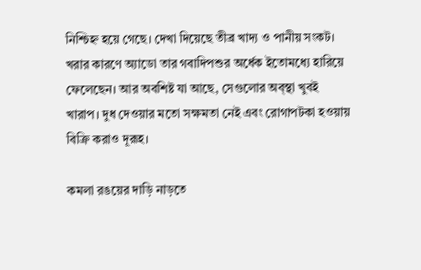নিশ্চিহ্ন হয়ে গেছে। দেখা দিয়েছে তীব্র খাদ্য ও পানীয় সংকট। খরার কারণে অ্যাডো তার গবাদিপশুর অর্ধেক ইতোমধ্যে হারিয়ে ফেলেছেন। আর অবশিষ্ট যা আছে, সেগুলোর অব্স্থা খুবই খারাপ। দুধ দেওয়ার মতো সক্ষমতা নেই এবং রোগাপটকা হওয়ায় বিক্রি করাও দূরূহ।

কমলা রঙয়ের দাড়ি নাড়তে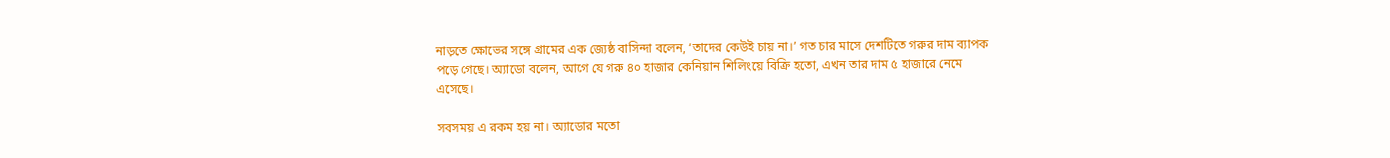নাড়তে ক্ষোভের সঙ্গে গ্রামের এক জ্যেষ্ঠ বাসিন্দা বলেন, ‘তাদের কেউই চায় না।’ গত চার মাসে দেশটিতে গরুর দাম ব্যাপক পড়ে গেছে। অ্যাডো বলেন, আগে যে গরু ৪০ হাজার কেনিয়ান শিলিংয়ে বিক্রি হতো, এখন তার দাম ৫ হাজারে নেমে এসেছে।

সবসময় এ রকম হয় না। অ্যাডোর মতো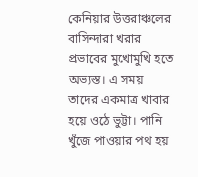কেনিয়ার উত্তরাঞ্চলের বাসিন্দারা খরার প্রভাবের মুখোমুখি হতে অভ্যস্ত। এ সময় তাদের একমাত্র খাবার হয়ে ওঠে ভুট্টা। পানি খুঁজে পাওয়ার পথ হয়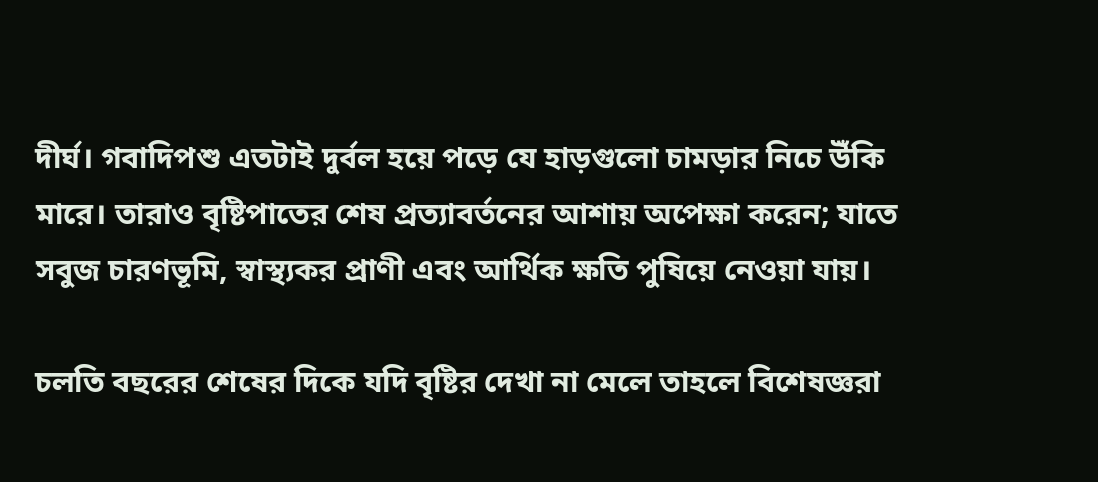দীর্ঘ। গবাদিপশু এতটাই দুর্বল হয়ে পড়ে যে হাড়গুলো চামড়ার নিচে উঁকি মারে। তারাও বৃষ্টিপাতের শেষ প্রত্যাবর্তনের আশায় অপেক্ষা করেন; যাতে সবুজ চারণভূমি, স্বাস্থ্যকর প্রাণী এবং আর্থিক ক্ষতি পুষিয়ে নেওয়া যায়।

চলতি বছরের শেষের দিকে যদি বৃষ্টির দেখা না মেলে তাহলে বিশেষজ্ঞরা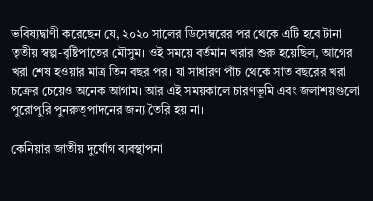ভবিষ্যদ্বাণী করেছেন যে, ২০২০ সালের ডিসেম্বরের পর থেকে এটি হবে টানা তৃতীয় স্বল্প-বৃষ্টিপাতের মৌসুম। ওই সময়ে বর্তমান খরার শুরু হয়েছিল, আগের খরা শেষ হওয়ার মাত্র তিন বছর পর। যা সাধারণ পাঁচ থেকে সাত বছরের খরা চক্রের চেয়েও অনেক আগাম। আর এই সময়কালে চারণভূমি এবং জলাশয়গুলো পুরোপুরি পুনরুত্পাদনের জন্য তৈরি হয় না।

কেনিয়ার জাতীয় দুর্যোগ ব্যবস্থাপনা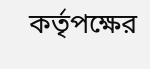কর্তৃপক্ষের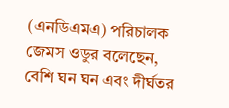(এনডিএমএ) পরিচালক জেমস ওডুর বলেছেন, বেশি ঘন ঘন এবং দীর্ঘতর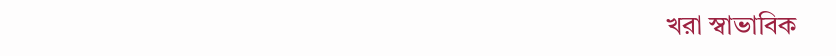খরা স্বাভাবিক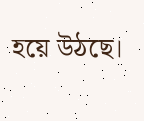হয়ে উঠছে।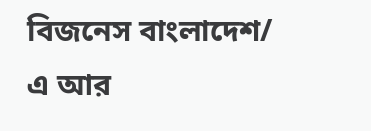বিজনেস বাংলাদেশ/ এ আর